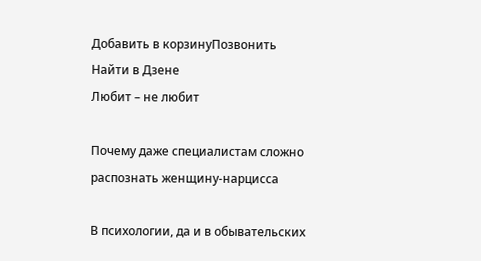Добавить в корзинуПозвонить
Найти в Дзене
Любит – не любит

Почему даже специалистам сложно распознать женщину-нарцисса

В психологии, да и в обывательских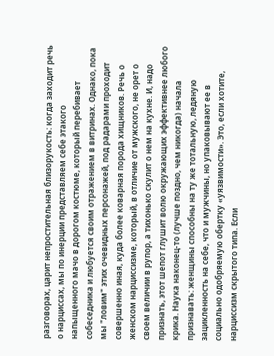разговорах, царит непростительная близорукость: когда заходит речь о нарциссах, мы по инерции представляем себе этакого напыщенного мачо в дорогом костюме, который перебивает собеседника и любуется своим отражением в витринах. Однако, пока мы "ловим" этих очевидных персонажей, под радарами проходит совершенно иная, куда более коварная порода хищников. Речь о женском нарциссизме, который, в отличие от мужского, не орет о своем величии в рупор, а тихонько скулит о нем на кухне. И, надо признать, этот шепот глушит волю окружающих эффективнее любого крика. Наука наконец-то (лучше поздно, чем никогда) начала признавать: женщины способны на ту же тотальную, ледяную зацикленность на себе, что и мужчины, но упаковывают ее в социально одобряемую обертку «уязвимости». Это, если хотите, нарциссизм скрытого типа. Если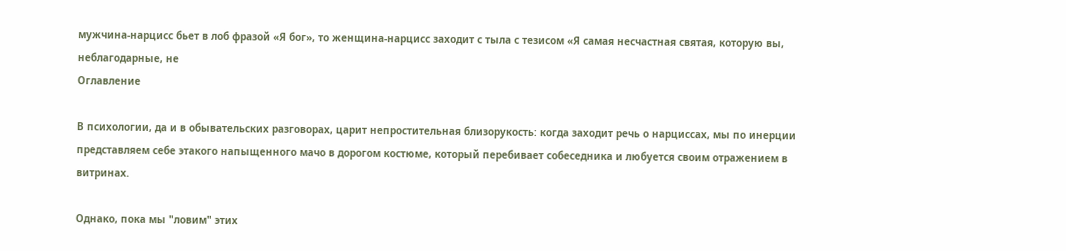мужчина-нарцисс бьет в лоб фразой «Я бог», то женщина-нарцисс заходит с тыла с тезисом «Я самая несчастная святая, которую вы, неблагодарные, не
Оглавление

В психологии, да и в обывательских разговорах, царит непростительная близорукость: когда заходит речь о нарциссах, мы по инерции представляем себе этакого напыщенного мачо в дорогом костюме, который перебивает собеседника и любуется своим отражением в витринах.

Однако, пока мы "ловим" этих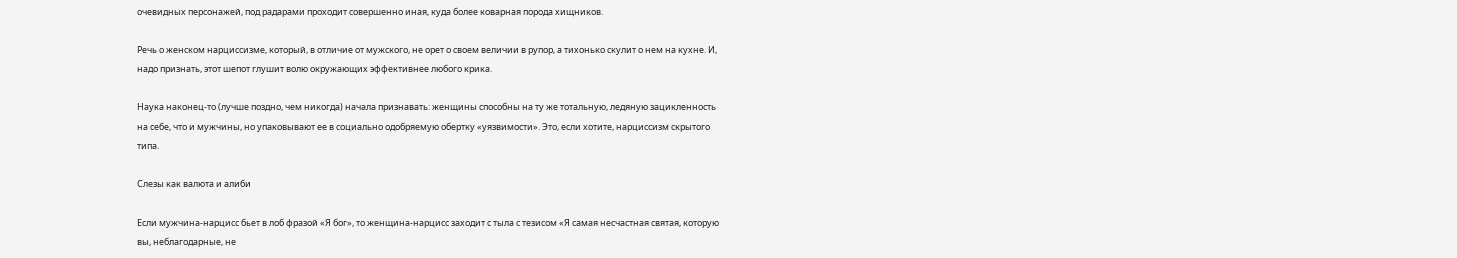очевидных персонажей, под радарами проходит совершенно иная, куда более коварная порода хищников.

Речь о женском нарциссизме, который, в отличие от мужского, не орет о своем величии в рупор, а тихонько скулит о нем на кухне. И, надо признать, этот шепот глушит волю окружающих эффективнее любого крика.

Наука наконец-то (лучше поздно, чем никогда) начала признавать: женщины способны на ту же тотальную, ледяную зацикленность на себе, что и мужчины, но упаковывают ее в социально одобряемую обертку «уязвимости». Это, если хотите, нарциссизм скрытого типа.

Слезы как валюта и алиби

Если мужчина-нарцисс бьет в лоб фразой «Я бог», то женщина-нарцисс заходит с тыла с тезисом «Я самая несчастная святая, которую вы, неблагодарные, не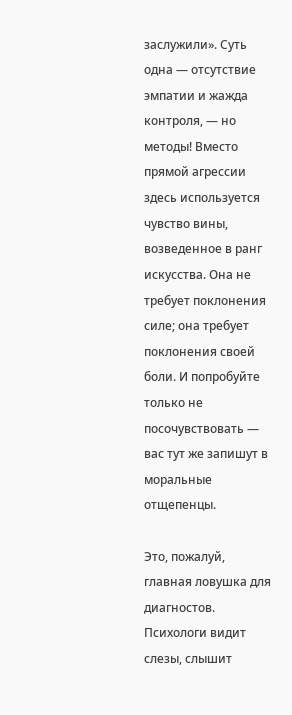заслужили». Суть одна — отсутствие эмпатии и жажда контроля, — но методы! Вместо прямой агрессии здесь используется чувство вины, возведенное в ранг искусства. Она не требует поклонения силе; она требует поклонения своей боли. И попробуйте только не посочувствовать — вас тут же запишут в моральные отщепенцы.

Это, пожалуй, главная ловушка для диагностов. Психологи видит слезы, слышит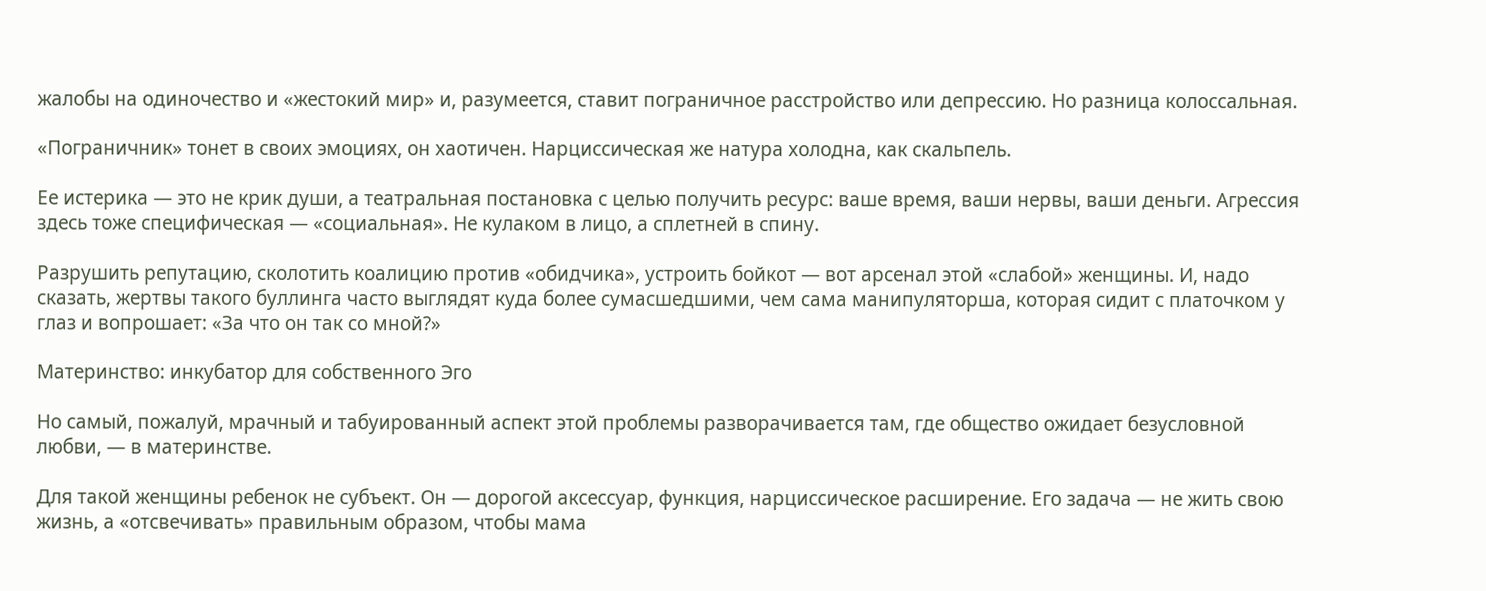жалобы на одиночество и «жестокий мир» и, разумеется, ставит пограничное расстройство или депрессию. Но разница колоссальная.

«Пограничник» тонет в своих эмоциях, он хаотичен. Нарциссическая же натура холодна, как скальпель.

Ее истерика — это не крик души, а театральная постановка с целью получить ресурс: ваше время, ваши нервы, ваши деньги. Агрессия здесь тоже специфическая — «социальная». Не кулаком в лицо, а сплетней в спину.

Разрушить репутацию, сколотить коалицию против «обидчика», устроить бойкот — вот арсенал этой «слабой» женщины. И, надо сказать, жертвы такого буллинга часто выглядят куда более сумасшедшими, чем сама манипуляторша, которая сидит с платочком у глаз и вопрошает: «За что он так со мной?»

Материнство: инкубатор для собственного Эго

Но самый, пожалуй, мрачный и табуированный аспект этой проблемы разворачивается там, где общество ожидает безусловной любви, — в материнстве.

Для такой женщины ребенок не субъект. Он — дорогой аксессуар, функция, нарциссическое расширение. Его задача — не жить свою жизнь, а «отсвечивать» правильным образом, чтобы мама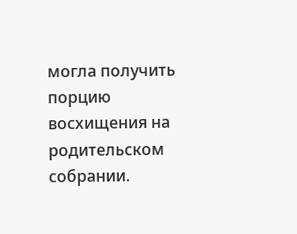могла получить порцию восхищения на родительском собрании.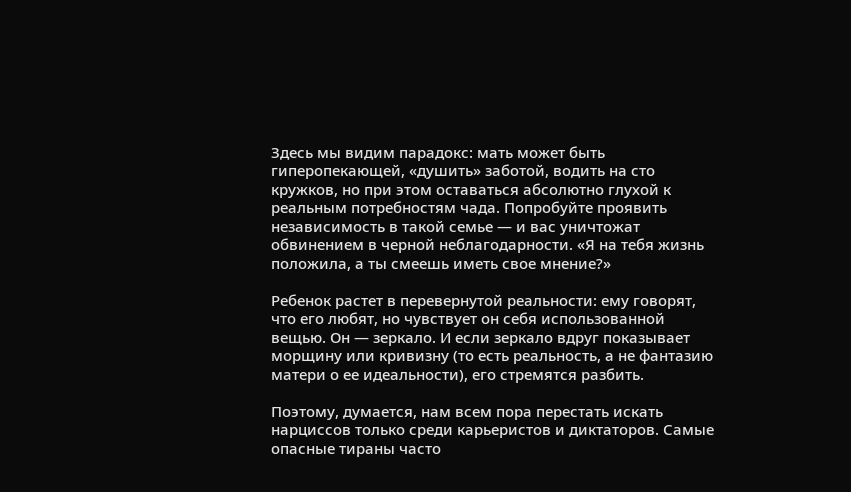Здесь мы видим парадокс: мать может быть гиперопекающей, «душить» заботой, водить на сто кружков, но при этом оставаться абсолютно глухой к реальным потребностям чада. Попробуйте проявить независимость в такой семье — и вас уничтожат обвинением в черной неблагодарности. «Я на тебя жизнь положила, а ты смеешь иметь свое мнение?»

Ребенок растет в перевернутой реальности: ему говорят, что его любят, но чувствует он себя использованной вещью. Он — зеркало. И если зеркало вдруг показывает морщину или кривизну (то есть реальность, а не фантазию матери о ее идеальности), его стремятся разбить.

Поэтому, думается, нам всем пора перестать искать нарциссов только среди карьеристов и диктаторов. Самые опасные тираны часто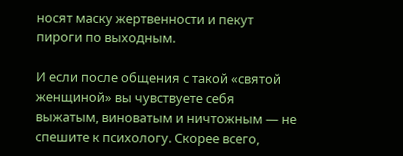носят маску жертвенности и пекут пироги по выходным.

И если после общения с такой «святой женщиной» вы чувствуете себя выжатым, виноватым и ничтожным — не спешите к психологу. Скорее всего,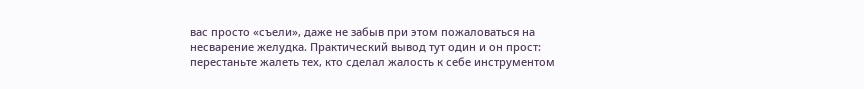вас просто «съели», даже не забыв при этом пожаловаться на несварение желудка. Практический вывод тут один и он прост: перестаньте жалеть тех, кто сделал жалость к себе инструментом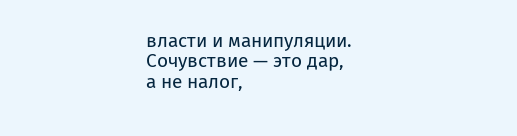власти и манипуляции. Сочувствие — это дар, а не налог,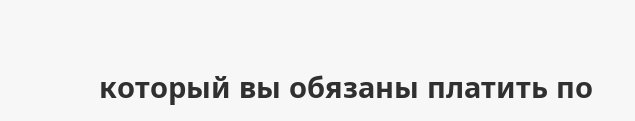который вы обязаны платить по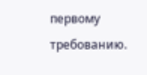первому требованию.